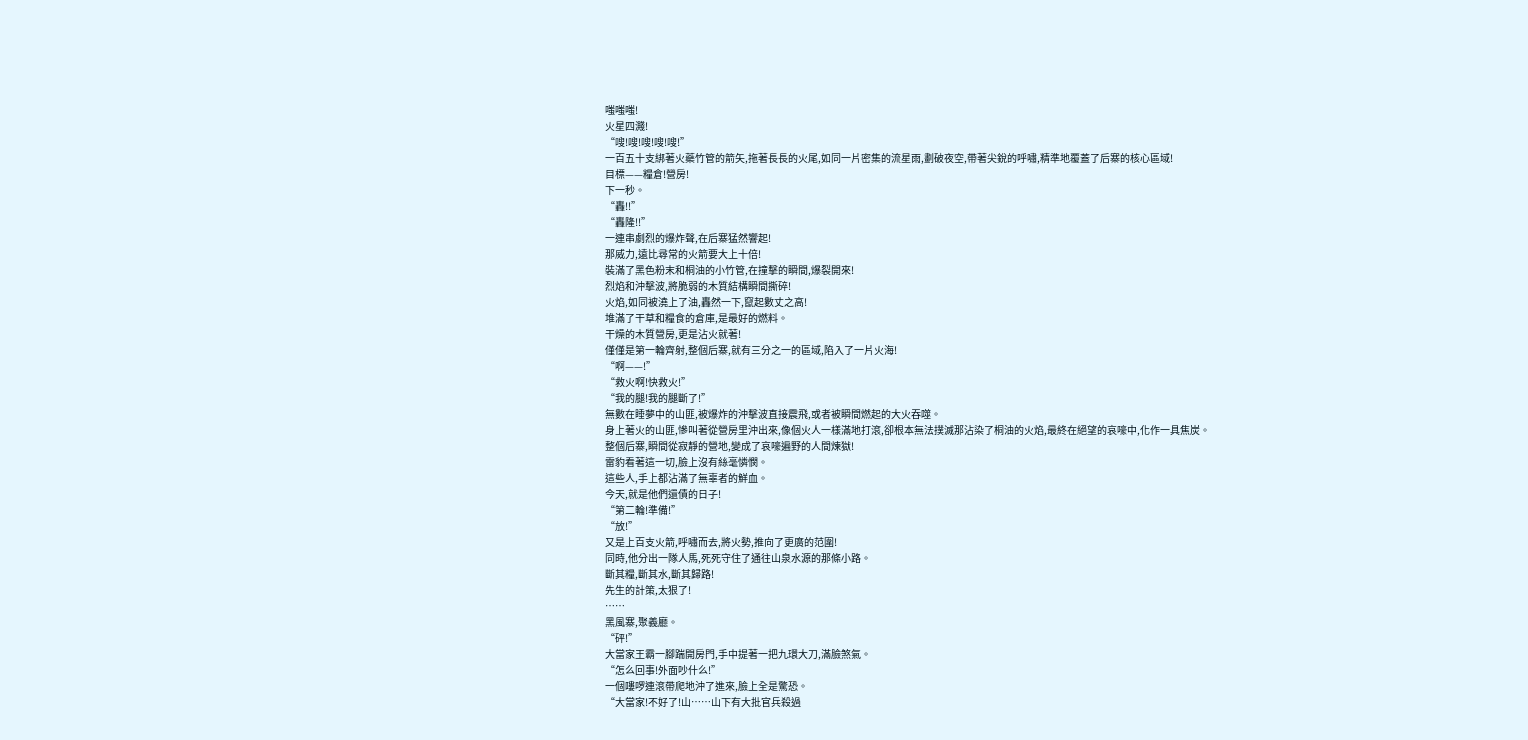嗤嗤嗤!
火星四濺!
“嗖!嗖!嗖!嗖!嗖!”
一百五十支綁著火藥竹管的箭矢,拖著長長的火尾,如同一片密集的流星雨,劃破夜空,帶著尖銳的呼嘯,精準地覆蓋了后寨的核心區域!
目標——糧倉!營房!
下一秒。
“轟!!”
“轟隆!!”
一連串劇烈的爆炸聲,在后寨猛然響起!
那威力,遠比尋常的火箭要大上十倍!
裝滿了黑色粉末和桐油的小竹管,在撞擊的瞬間,爆裂開來!
烈焰和沖擊波,將脆弱的木質結構瞬間撕碎!
火焰,如同被澆上了油,轟然一下,竄起數丈之高!
堆滿了干草和糧食的倉庫,是最好的燃料。
干燥的木質營房,更是沾火就著!
僅僅是第一輪齊射,整個后寨,就有三分之一的區域,陷入了一片火海!
“啊——!”
“救火啊!快救火!”
“我的腿!我的腿斷了!”
無數在睡夢中的山匪,被爆炸的沖擊波直接震飛,或者被瞬間燃起的大火吞噬。
身上著火的山匪,慘叫著從營房里沖出來,像個火人一樣滿地打滾,卻根本無法撲滅那沾染了桐油的火焰,最終在絕望的哀嚎中,化作一具焦炭。
整個后寨,瞬間從寂靜的營地,變成了哀嚎遍野的人間煉獄!
雷豹看著這一切,臉上沒有絲毫憐憫。
這些人,手上都沾滿了無辜者的鮮血。
今天,就是他們還債的日子!
“第二輪!準備!”
“放!”
又是上百支火箭,呼嘯而去,將火勢,推向了更廣的范圍!
同時,他分出一隊人馬,死死守住了通往山泉水源的那條小路。
斷其糧,斷其水,斷其歸路!
先生的計策,太狠了!
……
黑風寨,聚義廳。
“砰!”
大當家王霸一腳踹開房門,手中提著一把九環大刀,滿臉煞氣。
“怎么回事!外面吵什么!”
一個嘍啰連滾帶爬地沖了進來,臉上全是驚恐。
“大當家!不好了!山……山下有大批官兵殺過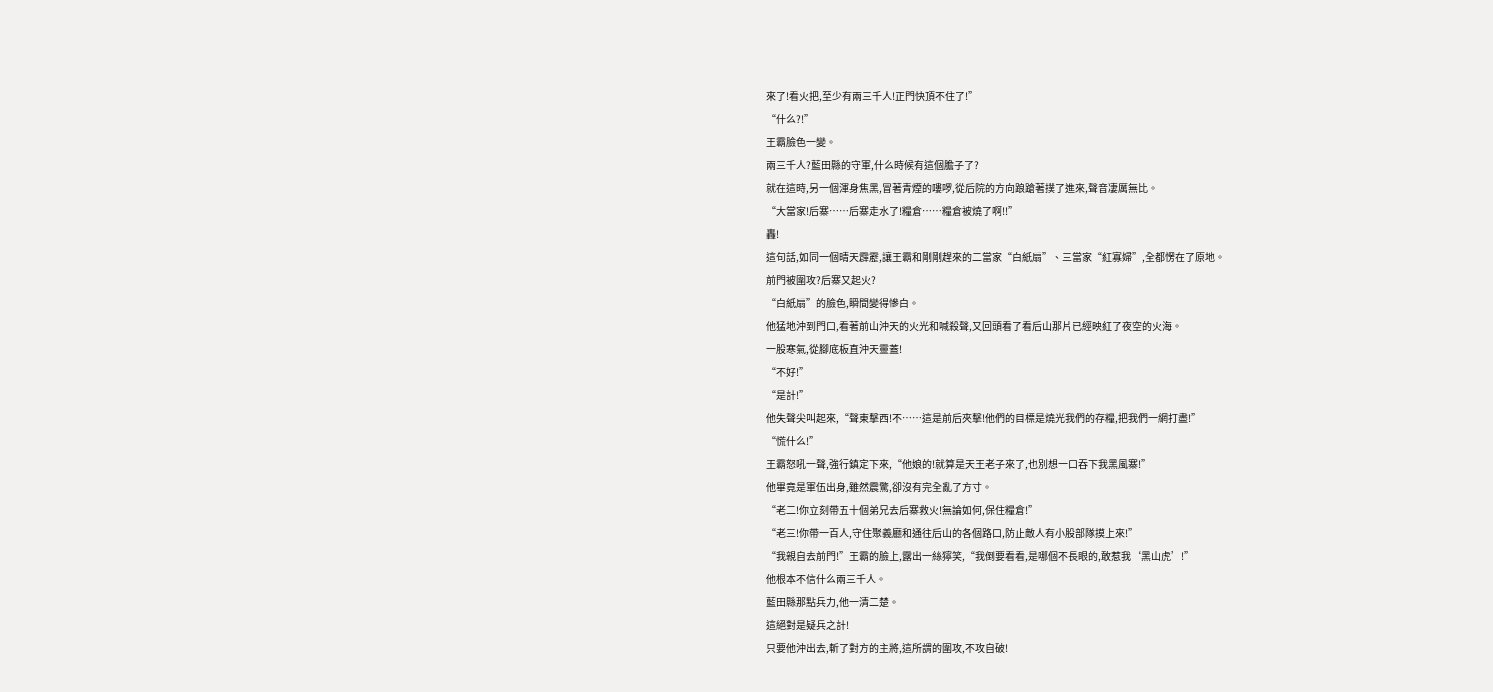來了!看火把,至少有兩三千人!正門快頂不住了!”
“什么?!”
王霸臉色一變。
兩三千人?藍田縣的守軍,什么時候有這個膽子了?
就在這時,另一個渾身焦黑,冒著青煙的嘍啰,從后院的方向踉蹌著撲了進來,聲音凄厲無比。
“大當家!后寨……后寨走水了!糧倉……糧倉被燒了啊!!”
轟!
這句話,如同一個晴天霹靂,讓王霸和剛剛趕來的二當家“白紙扇”、三當家“紅寡婦”,全都愣在了原地。
前門被圍攻?后寨又起火?
“白紙扇”的臉色,瞬間變得慘白。
他猛地沖到門口,看著前山沖天的火光和喊殺聲,又回頭看了看后山那片已經映紅了夜空的火海。
一股寒氣,從腳底板直沖天靈蓋!
“不好!”
“是計!”
他失聲尖叫起來,“聲東擊西!不……這是前后夾擊!他們的目標是燒光我們的存糧,把我們一網打盡!”
“慌什么!”
王霸怒吼一聲,強行鎮定下來,“他娘的!就算是天王老子來了,也別想一口吞下我黑風寨!”
他畢竟是軍伍出身,雖然震驚,卻沒有完全亂了方寸。
“老二!你立刻帶五十個弟兄去后寨救火!無論如何,保住糧倉!”
“老三!你帶一百人,守住聚義廳和通往后山的各個路口,防止敵人有小股部隊摸上來!”
“我親自去前門!”王霸的臉上,露出一絲獰笑,“我倒要看看,是哪個不長眼的,敢惹我‘黑山虎’!”
他根本不信什么兩三千人。
藍田縣那點兵力,他一清二楚。
這絕對是疑兵之計!
只要他沖出去,斬了對方的主將,這所謂的圍攻,不攻自破!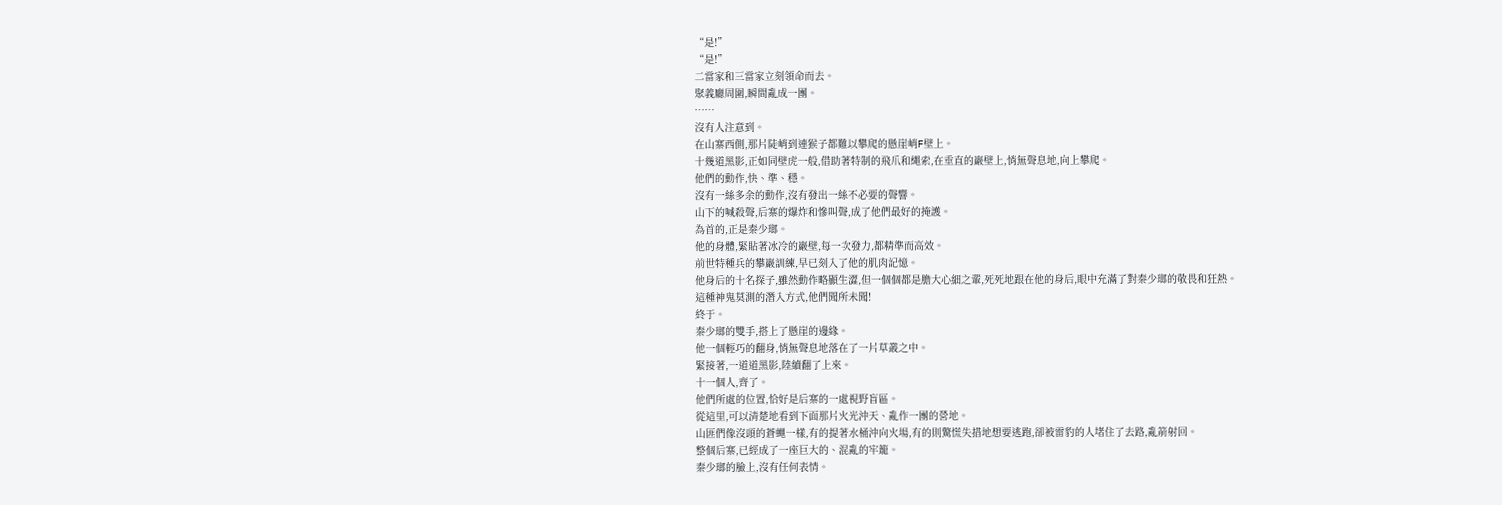“是!”
“是!”
二當家和三當家立刻領命而去。
聚義廳周圍,瞬間亂成一團。
……
沒有人注意到。
在山寨西側,那片陡峭到連猴子都難以攀爬的懸崖峭F壁上。
十幾道黑影,正如同壁虎一般,借助著特制的飛爪和繩索,在垂直的巖壁上,悄無聲息地,向上攀爬。
他們的動作,快、準、穩。
沒有一絲多余的動作,沒有發出一絲不必要的聲響。
山下的喊殺聲,后寨的爆炸和慘叫聲,成了他們最好的掩護。
為首的,正是秦少瑯。
他的身體,緊貼著冰冷的巖壁,每一次發力,都精準而高效。
前世特種兵的攀巖訓練,早已刻入了他的肌肉記憶。
他身后的十名探子,雖然動作略顯生澀,但一個個都是膽大心細之輩,死死地跟在他的身后,眼中充滿了對秦少瑯的敬畏和狂熱。
這種神鬼莫測的潛入方式,他們聞所未聞!
終于。
秦少瑯的雙手,搭上了懸崖的邊緣。
他一個輕巧的翻身,悄無聲息地落在了一片草叢之中。
緊接著,一道道黑影,陸續翻了上來。
十一個人,齊了。
他們所處的位置,恰好是后寨的一處視野盲區。
從這里,可以清楚地看到下面那片火光沖天、亂作一團的營地。
山匪們像沒頭的蒼蠅一樣,有的提著水桶沖向火場,有的則驚慌失措地想要逃跑,卻被雷豹的人堵住了去路,亂箭射回。
整個后寨,已經成了一座巨大的、混亂的牢籠。
秦少瑯的臉上,沒有任何表情。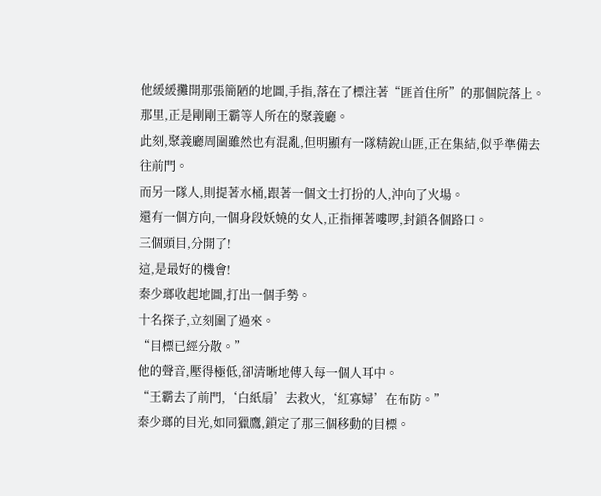他緩緩攤開那張簡陋的地圖,手指,落在了標注著“匪首住所”的那個院落上。
那里,正是剛剛王霸等人所在的聚義廳。
此刻,聚義廳周圍雖然也有混亂,但明顯有一隊精銳山匪,正在集結,似乎準備去往前門。
而另一隊人,則提著水桶,跟著一個文士打扮的人,沖向了火場。
還有一個方向,一個身段妖嬈的女人,正指揮著嘍啰,封鎖各個路口。
三個頭目,分開了!
這,是最好的機會!
秦少瑯收起地圖,打出一個手勢。
十名探子,立刻圍了過來。
“目標已經分散。”
他的聲音,壓得極低,卻清晰地傳入每一個人耳中。
“王霸去了前門,‘白紙扇’去救火,‘紅寡婦’在布防。”
秦少瑯的目光,如同獵鷹,鎖定了那三個移動的目標。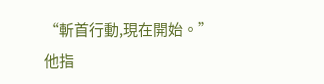“斬首行動,現在開始。”
他指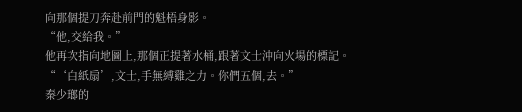向那個提刀奔赴前門的魁梧身影。
“他,交給我。”
他再次指向地圖上,那個正提著水桶,跟著文士沖向火場的標記。
“‘白紙扇’,文士,手無縛雞之力。你們五個,去。”
秦少瑯的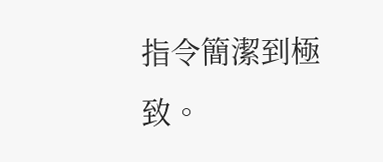指令簡潔到極致。